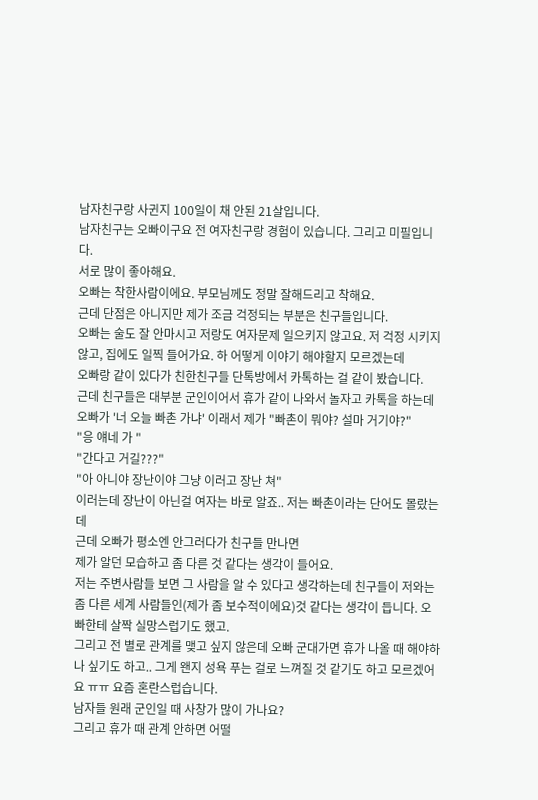남자친구랑 사귄지 100일이 채 안된 21살입니다.
남자친구는 오빠이구요 전 여자친구랑 경험이 있습니다. 그리고 미필입니다.
서로 많이 좋아해요.
오빠는 착한사람이에요. 부모님께도 정말 잘해드리고 착해요.
근데 단점은 아니지만 제가 조금 걱정되는 부분은 친구들입니다.
오빠는 술도 잘 안마시고 저랑도 여자문제 일으키지 않고요. 저 걱정 시키지 않고, 집에도 일찍 들어가요. 하 어떻게 이야기 해야할지 모르겠는데
오빠랑 같이 있다가 친한친구들 단톡방에서 카톡하는 걸 같이 봤습니다.
근데 친구들은 대부분 군인이어서 휴가 같이 나와서 놀자고 카톡을 하는데
오빠가 '너 오늘 빠촌 가냐' 이래서 제가 "빠촌이 뭐야? 설마 거기야?"
"응 얘네 가 "
"간다고 거길???"
"아 아니야 장난이야 그냥 이러고 장난 쳐"
이러는데 장난이 아닌걸 여자는 바로 알죠.. 저는 빠촌이라는 단어도 몰랐는데
근데 오빠가 평소엔 안그러다가 친구들 만나면
제가 알던 모습하고 좀 다른 것 같다는 생각이 들어요.
저는 주변사람들 보면 그 사람을 알 수 있다고 생각하는데 친구들이 저와는 좀 다른 세계 사람들인(제가 좀 보수적이에요)것 같다는 생각이 듭니다. 오빠한테 살짝 실망스럽기도 했고.
그리고 전 별로 관계를 맺고 싶지 않은데 오빠 군대가면 휴가 나올 때 해야하나 싶기도 하고.. 그게 왠지 성욕 푸는 걸로 느껴질 것 같기도 하고 모르겠어요 ㅠㅠ 요즘 혼란스럽습니다.
남자들 원래 군인일 때 사창가 많이 가나요?
그리고 휴가 때 관계 안하면 어떨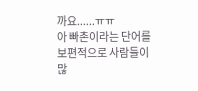까요......ㅠㅠ
아 빠촌이라는 단어를 보편적으로 사람들이 많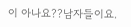이 아나요??남자들이요.